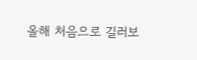올해 처음으로 길러보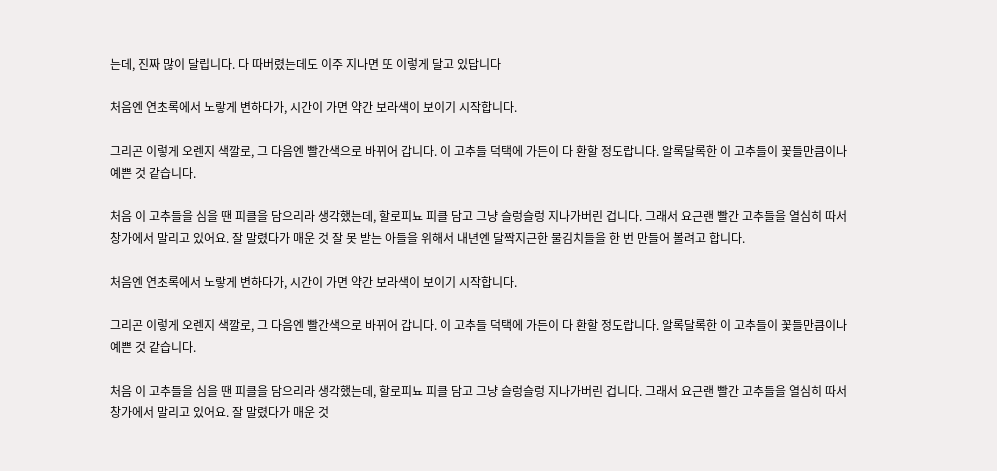는데, 진짜 많이 달립니다. 다 따버렸는데도 이주 지나면 또 이렇게 달고 있답니다

처음엔 연초록에서 노랗게 변하다가, 시간이 가면 약간 보라색이 보이기 시작합니다.

그리곤 이렇게 오렌지 색깔로, 그 다음엔 빨간색으로 바뀌어 갑니다. 이 고추들 덕택에 가든이 다 환할 정도랍니다. 알록달록한 이 고추들이 꽃들만큼이나 예쁜 것 같습니다.

처음 이 고추들을 심을 땐 피클을 담으리라 생각했는데, 할로피뇨 피클 담고 그냥 슬렁슬렁 지나가버린 겁니다. 그래서 요근랜 빨간 고추들을 열심히 따서 창가에서 말리고 있어요. 잘 말렸다가 매운 것 잘 못 받는 아들을 위해서 내년엔 달짝지근한 물김치들을 한 번 만들어 볼려고 합니다.

처음엔 연초록에서 노랗게 변하다가, 시간이 가면 약간 보라색이 보이기 시작합니다.

그리곤 이렇게 오렌지 색깔로, 그 다음엔 빨간색으로 바뀌어 갑니다. 이 고추들 덕택에 가든이 다 환할 정도랍니다. 알록달록한 이 고추들이 꽃들만큼이나 예쁜 것 같습니다.

처음 이 고추들을 심을 땐 피클을 담으리라 생각했는데, 할로피뇨 피클 담고 그냥 슬렁슬렁 지나가버린 겁니다. 그래서 요근랜 빨간 고추들을 열심히 따서 창가에서 말리고 있어요. 잘 말렸다가 매운 것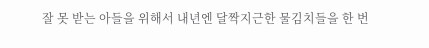잘 못 받는 아들을 위해서 내년엔 달짝지근한 물김치들을 한 번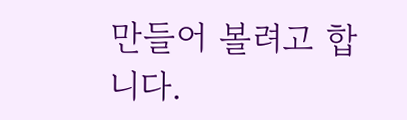만들어 볼려고 합니다.